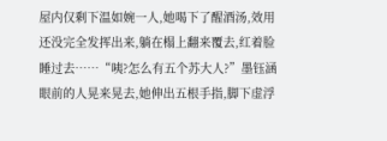屋内仅剩下温如婉一人,她喝下了醒酒汤,效用还没完全发挥出来,躺在榻上翻来覆去,红着脸睡过去……“咦?怎么有五个苏大人?”墨钰涵眼前的人晃来晃去,她伸出五根手指,脚下虚浮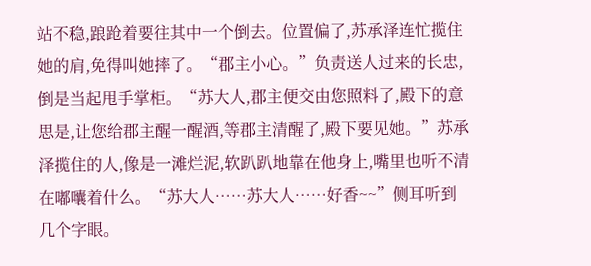站不稳,踉跄着要往其中一个倒去。位置偏了,苏承泽连忙揽住她的肩,免得叫她摔了。“郡主小心。”负责送人过来的长忠,倒是当起甩手掌柜。“苏大人,郡主便交由您照料了,殿下的意思是,让您给郡主醒一醒酒,等郡主清醒了,殿下要见她。”苏承泽揽住的人,像是一滩烂泥,软趴趴地靠在他身上,嘴里也听不清在嘟囔着什么。“苏大人……苏大人……好香~~”侧耳听到几个字眼。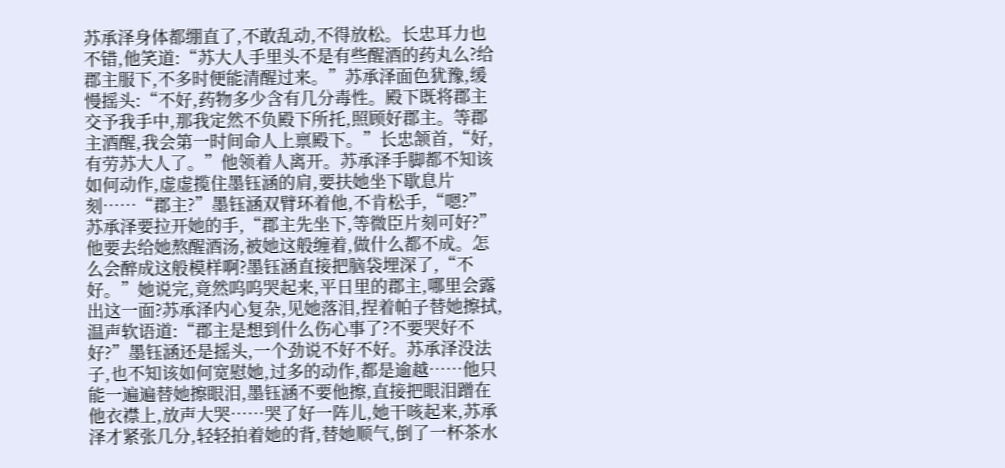苏承泽身体都绷直了,不敢乱动,不得放松。长忠耳力也不错,他笑道:“苏大人手里头不是有些醒酒的药丸么?给郡主服下,不多时便能清醒过来。”苏承泽面色犹豫,缓慢摇头:“不好,药物多少含有几分毒性。殿下既将郡主交予我手中,那我定然不负殿下所托,照顾好郡主。等郡主酒醒,我会第一时间命人上禀殿下。”长忠颔首,“好,有劳苏大人了。”他领着人离开。苏承泽手脚都不知该如何动作,虚虚揽住墨钰涵的肩,要扶她坐下歇息片刻……“郡主?”墨钰涵双臂环着他,不肯松手,“嗯?”苏承泽要拉开她的手,“郡主先坐下,等微臣片刻可好?”他要去给她熬醒酒汤,被她这般缠着,做什么都不成。怎么会醉成这般模样啊?墨钰涵直接把脑袋埋深了,“不好。”她说完,竟然呜呜哭起来,平日里的郡主,哪里会露出这一面?苏承泽内心复杂,见她落泪,捏着帕子替她擦拭,温声软语道:“郡主是想到什么伤心事了?不要哭好不好?”墨钰涵还是摇头,一个劲说不好不好。苏承泽没法子,也不知该如何宽慰她,过多的动作,都是逾越……他只能一遍遍替她擦眼泪,墨钰涵不要他擦,直接把眼泪蹭在他衣襟上,放声大哭……哭了好一阵儿,她干咳起来,苏承泽才紧张几分,轻轻拍着她的背,替她顺气,倒了一杯茶水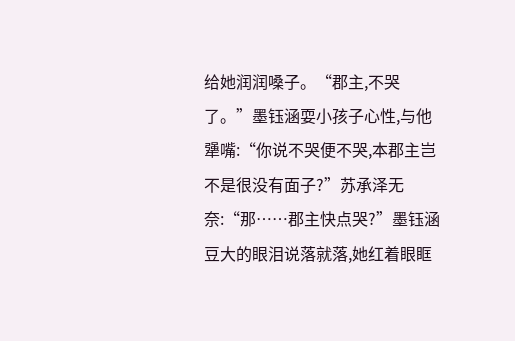给她润润嗓子。“郡主,不哭了。”墨钰涵耍小孩子心性,与他犟嘴:“你说不哭便不哭,本郡主岂不是很没有面子?”苏承泽无奈:“那……郡主快点哭?”墨钰涵豆大的眼泪说落就落,她红着眼眶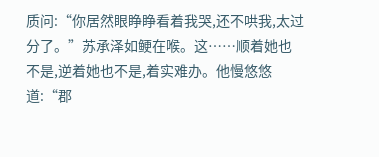质问:“你居然眼睁睁看着我哭,还不哄我,太过分了。”苏承泽如鲠在喉。这……顺着她也不是,逆着她也不是,着实难办。他慢悠悠道:“郡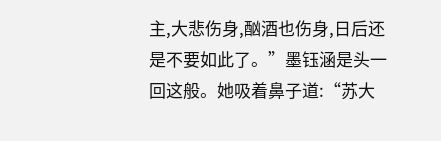主,大悲伤身,酗酒也伤身,日后还是不要如此了。”墨钰涵是头一回这般。她吸着鼻子道:“苏大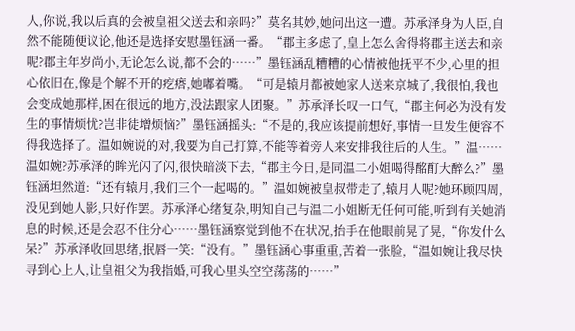人,你说,我以后真的会被皇祖父送去和亲吗?”莫名其妙,她问出这一遭。苏承泽身为人臣,自然不能随便议论,他还是选择安慰墨钰涵一番。“郡主多虑了,皇上怎么舍得将郡主送去和亲呢?郡主年岁尚小,无论怎么说,都不会的……”墨钰涵乱糟糟的心情被他抚平不少,心里的担心依旧在,像是个解不开的疙瘩,她嘟着嘴。“可是辕月都被她家人送来京城了,我很怕,我也会变成她那样,困在很远的地方,没法跟家人团聚。”苏承泽长叹一口气,“郡主何必为没有发生的事情烦忧?岂非徒增烦恼?”墨钰涵摇头:“不是的,我应该提前想好,事情一旦发生便容不得我选择了。温如婉说的对,我要为自己打算,不能等着旁人来安排我往后的人生。”温……温如婉?苏承泽的眸光闪了闪,很快暗淡下去,“郡主今日,是同温二小姐喝得酩酊大醉么?”墨钰涵坦然道:“还有辕月,我们三个一起喝的。”温如婉被皇叔带走了,辕月人呢?她环顾四周,没见到她人影,只好作罢。苏承泽心绪复杂,明知自己与温二小姐断无任何可能,听到有关她消息的时候,还是会忍不住分心……墨钰涵察觉到他不在状况,抬手在他眼前晃了晃,“你发什么呆?”苏承泽收回思绪,抿唇一笑:“没有。”墨钰涵心事重重,苦着一张脸,“温如婉让我尽快寻到心上人,让皇祖父为我指婚,可我心里头空空荡荡的……”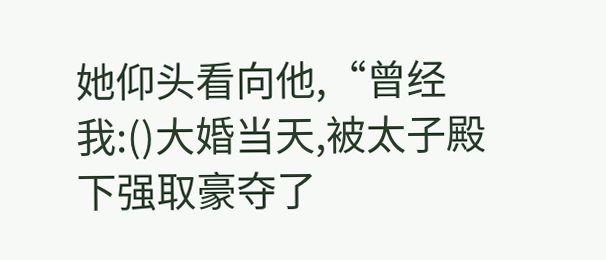她仰头看向他,“曾经我:()大婚当天,被太子殿下强取豪夺了